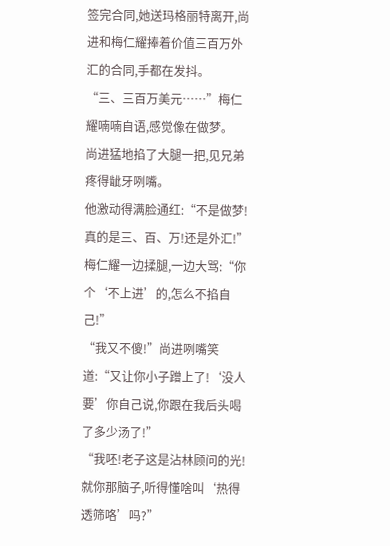签完合同,她送玛格丽特离开,尚进和梅仁耀捧着价值三百万外汇的合同,手都在发抖。
“三、三百万美元……”梅仁耀喃喃自语,感觉像在做梦。
尚进猛地掐了大腿一把,见兄弟疼得龇牙咧嘴。
他激动得满脸通红:“不是做梦!真的是三、百、万!还是外汇!”
梅仁耀一边揉腿,一边大骂:“你个‘不上进’的,怎么不掐自己!”
“我又不傻!”尚进咧嘴笑道:“又让你小子蹭上了!‘没人要’你自己说,你跟在我后头喝了多少汤了!”
“我呸!老子这是沾林顾问的光!就你那脑子,听得懂啥叫‘热得透筛咯’吗?”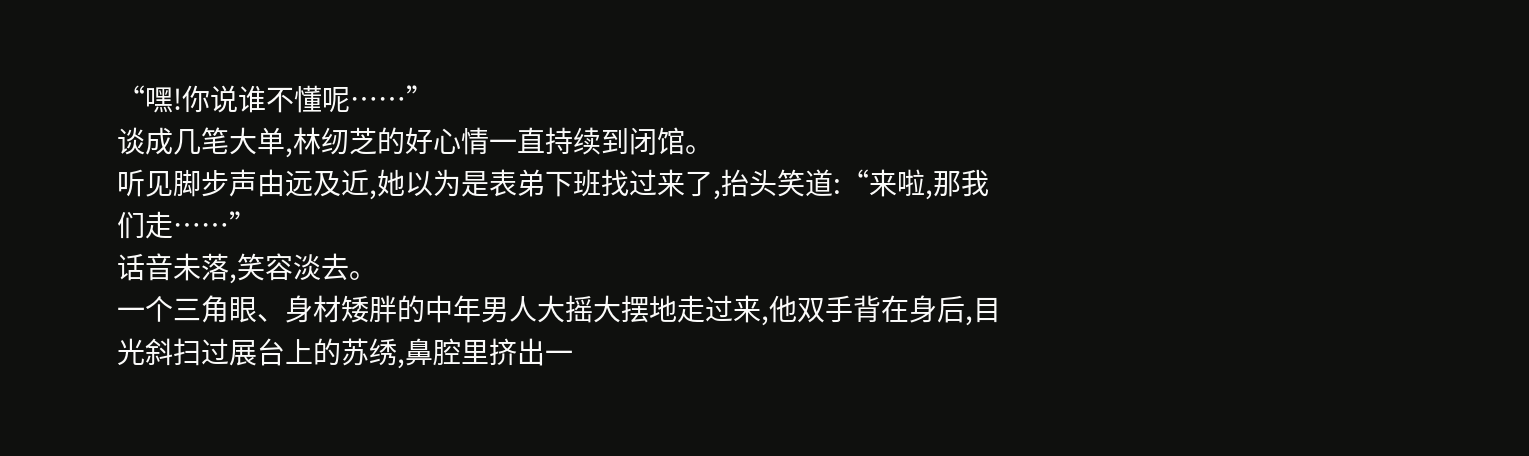“嘿!你说谁不懂呢……”
谈成几笔大单,林纫芝的好心情一直持续到闭馆。
听见脚步声由远及近,她以为是表弟下班找过来了,抬头笑道:“来啦,那我们走……”
话音未落,笑容淡去。
一个三角眼、身材矮胖的中年男人大摇大摆地走过来,他双手背在身后,目光斜扫过展台上的苏绣,鼻腔里挤出一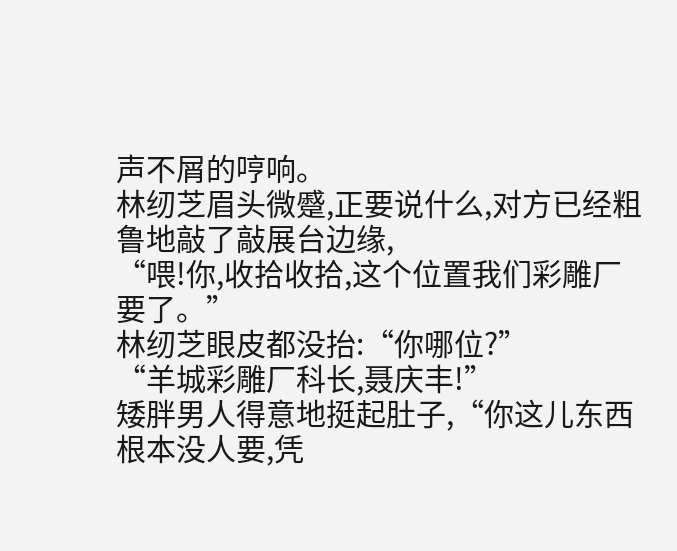声不屑的哼响。
林纫芝眉头微蹙,正要说什么,对方已经粗鲁地敲了敲展台边缘,
“喂!你,收拾收拾,这个位置我们彩雕厂要了。”
林纫芝眼皮都没抬:“你哪位?”
“羊城彩雕厂科长,聂庆丰!”
矮胖男人得意地挺起肚子,“你这儿东西根本没人要,凭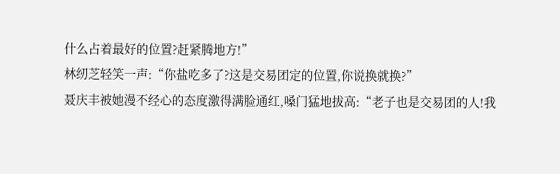什么占着最好的位置?赶紧腾地方!”
林纫芝轻笑一声:“你盐吃多了?这是交易团定的位置,你说换就换?”
聂庆丰被她漫不经心的态度激得满脸通红,嗓门猛地拔高:“老子也是交易团的人!我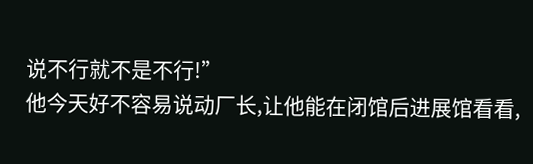说不行就不是不行!”
他今天好不容易说动厂长,让他能在闭馆后进展馆看看,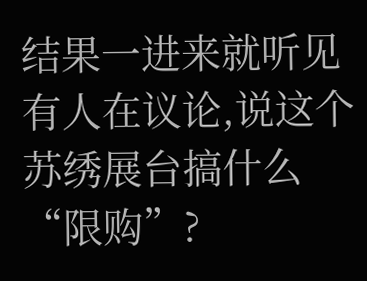结果一进来就听见有人在议论,说这个苏绣展台搞什么“限购”?